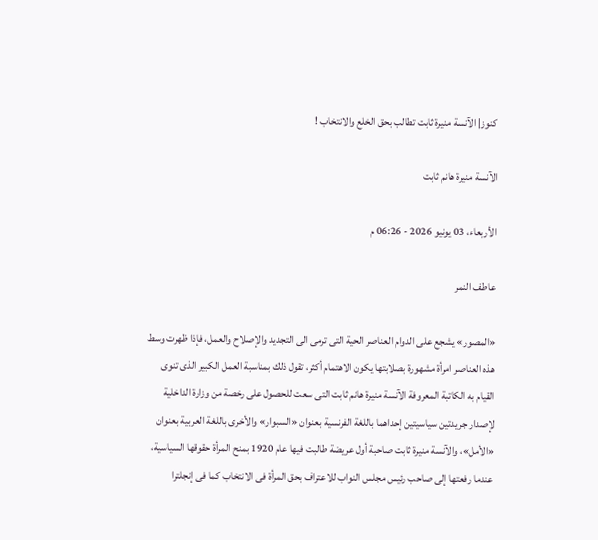كنوز| الآنسة منيرة ثابت تطالب بحق الخلع والانتخاب !

الآنسة منيرة هانم ثابت

الأربعاء، 03 يونيو 2026 - 06:26 م

عاطف النمر

«المصور» يشجع على الدوام العناصر الحية التى ترمى الى التجديد والإصلاح والعمل، فإذا ظهرت وسط هذه العناصر امرأة مشهورة بصلابتها يكون الاهتمام أكثر، تقول ذلك بمناسبة العمل الكبير الذى تنوى القيام به الكاتبة المعروفة الآنسة منيرة هانم ثابت التى سعت للحصول على رخصة من وزارة الداخلية لإصدار جريدتين سياسيتين إحداهما باللغة الفرنسية بعنوان «السبوار» والأخرى باللغة العربية بعنوان «الأمل»، والآنسة منيرة ثابت صاحبة أول عريضة طالبت فيها عام 1920 بمنح المرأة حقوقها السياسية، عندما رفعتها إلى صاحب رئيس مجلس النواب للاعتراف بحق المرأة فى الانتخاب كما فى إنجلترا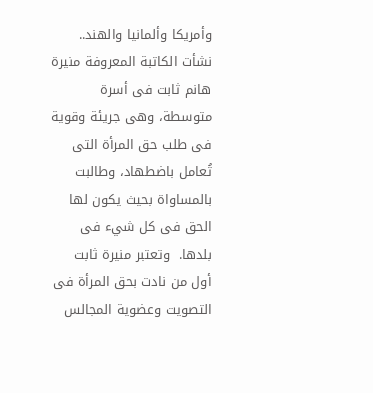وأمريكا وألمانيا والهند.. نشأت الكاتبة المعروفة منيرة هانم ثابت فى أسرة متوسطة، وهى جريئة وقوية فى طلب حق المرأة التى تُعامل باضطهاد، وطالبت بالمساواة بحيث يكون لها الحق فى كل شيء فى بلدها.  وتعتبر منيرة ثابت أول من نادت بحق المرأة فى التصويت وعضوية المجالس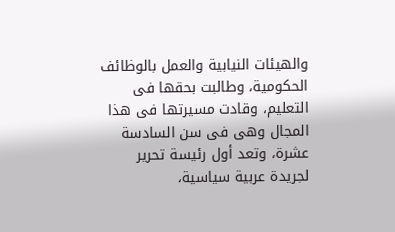والهيئات النيابية والعمل بالوظائف الحكومية، وطالبت بحقها فى التعليم، وقادت مسيرتها فى هذا المجال وهى فى سن السادسة عشرة، وتعد أول رئيسة تحرير لجريدة عربية سياسية،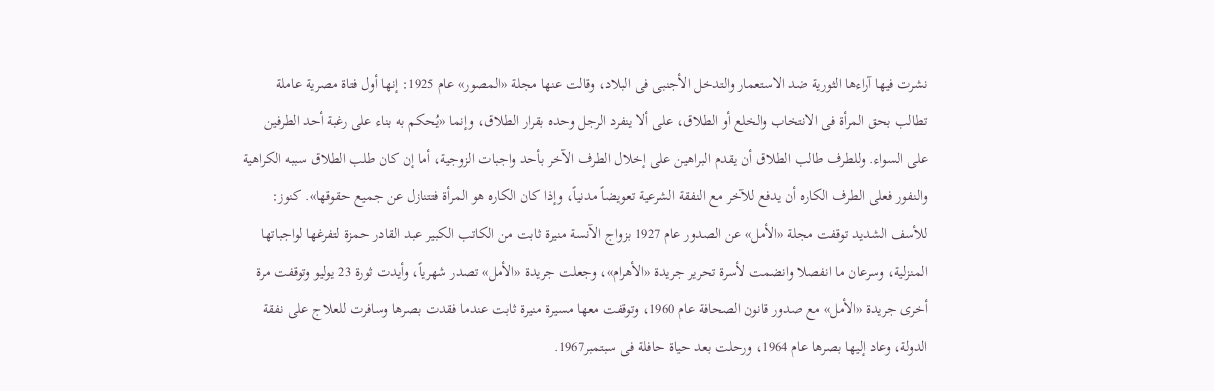نشرت فيها آراءها الثورية ضد الاستعمار والتدخل الأجنبى فى البلاد، وقالت عنها مجلة «المصور» عام 1925: إنها أول فتاة مصرية عاملة تطالب بحق المرأة فى الانتخاب والخلع أو الطلاق، على ألا ينفرد الرجل وحده بقرار الطلاق، وإنما «يُحكم به بناء على رغبة أحد الطرفين على السواء. وللطرف طالب الطلاق أن يقدم البراهين على إخلال الطرف الآخر بأحد واجبات الزوجية، أما إن كان طلب الطلاق سببه الكراهية والنفور فعلى الطرف الكاره أن يدفع للآخر مع النفقة الشرعية تعويضاً مدنياً، وإذا كان الكاره هو المرأة فتتنازل عن جميع حقوقها». كنوز: للأسف الشديد توقفت مجلة «الأمل» عن الصدور عام 1927 بزواج الآنسة منيرة ثابت من الكاتب الكبير عبد القادر حمزة لتفرغها لواجباتها المنزلية، وسرعان ما انفصلا وانضمت لأسرة تحرير جريدة «الأهرام»، وجعلت جريدة «الأمل» تصدر شهرياً، وأيدت ثورة 23 يوليو وتوقفت مرة أخرى جريدة «الأمل» مع صدور قانون الصحافة عام 1960، وتوقفت معها مسيرة منيرة ثابت عندما فقدت بصرها وسافرت للعلاج على نفقة الدولة، وعاد إليها بصرها عام 1964، ورحلت بعد حياة حافلة فى سبتمبر1967.